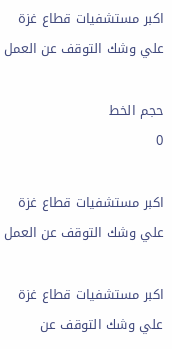اكبر مستشفيات قطاع غزة علي وشك التوقف عن العمل

حجم الخط
0

اكبر مستشفيات قطاع غزة علي وشك التوقف عن العمل

اكبر مستشفيات قطاع غزة علي وشك التوقف عن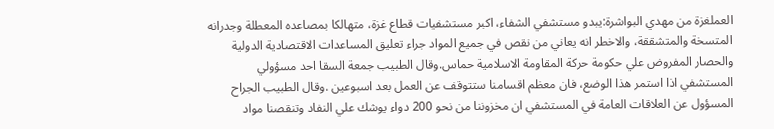العملغزة من مهدي البواشرة:يبدو مستشفي الشفاء، اكبر مستشفيات قطاع غزة، متهالكا بمصاعده المعطلة وجدرانه المتسخة والمتشققة، والاخطر انه يعاني من نقص في جميع المواد جراء تعليق المساعدات الاقتصادية الدولية والحصار المفروض علي حكومة حركة المقاومة الاسلامية حماس.وقال الطبيب جمعة السقا احد مسؤولي المستشفي اذا استمر هذا الوضع، فان معظم اقسامنا ستتوقف عن العمل بعد اسبوعين .وقال الطبيب الجراح المسؤول عن العلاقات العامة في المستشفي ان مخزوننا من نحو 200 دواء يوشك علي النفاد وتنقصنا مواد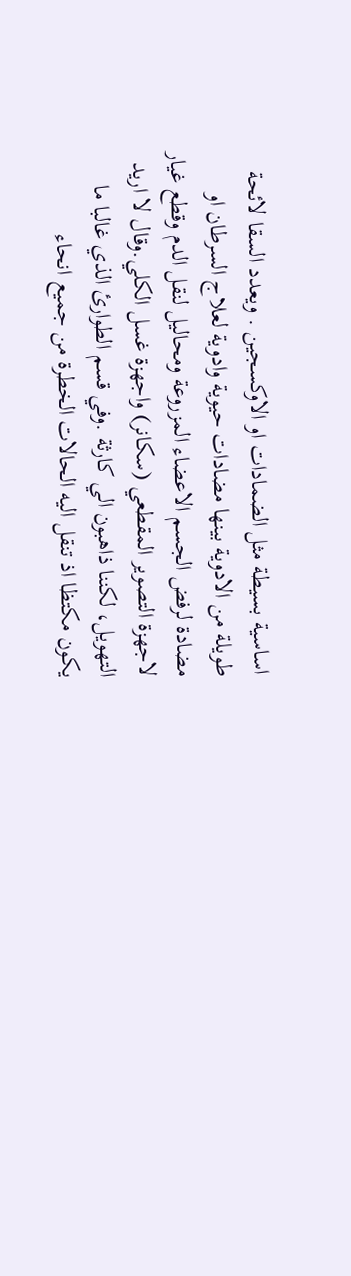اساسية بسيطة مثل الضمادات او الاوكسجين . ويعدد السقا لائحة طويلة من الادوية بينها مضادات حيوية وادوية لعلاج السرطان او مضادة لرفض الجسم الاعضاء المزروعة ومحاليل لنقل الدم وقطع غيار لاجهزة التصوير المقطعي (سكانر) واجهزة غسل الكلي.وقال لا اريد التهويل، لكننا ذاهبون الي كارثة .وفي قسم الطوارئ الذي غالبا ما يكون مكتظا اذ تنقل اليه الحالات الخطرة من جميع انحاء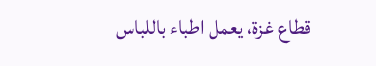قطاع غزة، يعمل اطباء باللباس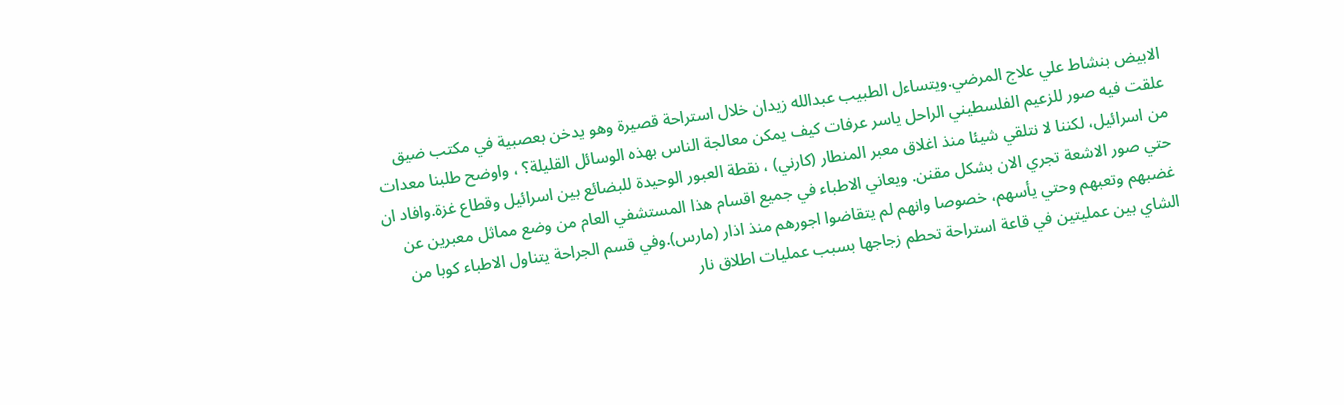الابيض بنشاط علي علاج المرضي.ويتساءل الطبيب عبدالله زيدان خلال استراحة قصيرة وهو يدخن بعصبية في مكتب ضيق علقت فيه صور للزعيم الفلسطيني الراحل ياسر عرفات كيف يمكن معالجة الناس بهذه الوسائل القليلة؟ ، واوضح طلبنا معدات من اسرائيل، لكننا لا نتلقي شيئا منذ اغلاق معبر المنطار (كارني) ، نقطة العبور الوحيدة للبضائع بين اسرائيل وقطاع غزة.وافاد ان حتي صور الاشعة تجري الان بشكل مقنن. ويعاني الاطباء في جميع اقسام هذا المستشفي العام من وضع مماثل معبرين عن غضبهم وتعبهم وحتي يأسهم، خصوصا وانهم لم يتقاضوا اجورهم منذ اذار (مارس).وفي قسم الجراحة يتناول الاطباء كوبا من الشاي بين عمليتين في قاعة استراحة تحطم زجاجها بسبب عمليات اطلاق نار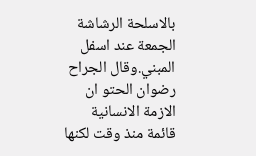بالاسلحة الرشاشة الجمعة عند اسفل المبني.وقال الجراح رضوان الحتو ان الازمة الانسانية قائمة منذ وقت لكنها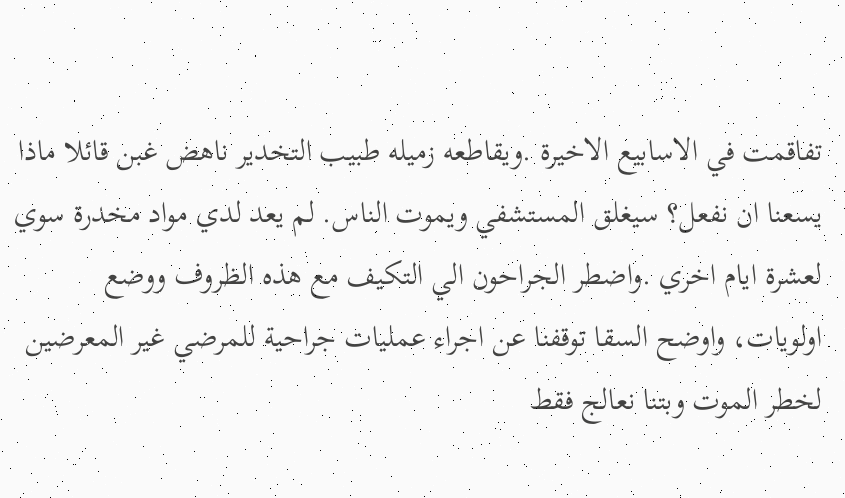تفاقمت في الاسابيع الاخيرة .ويقاطعه زميله طبيب التخدير ناهض غبن قائلا ماذا يسعنا ان نفعل؟ سيغلق المستشفي ويموت الناس. لم يعد لدي مواد مخدرة سوي لعشرة ايام اخري .واضطر الجراحون الي التكيف مع هذه الظروف ووضع اولويات، واوضح السقا توقفنا عن اجراء عمليات جراحية للمرضي غير المعرضين لخطر الموت وبتنا نعالج فقط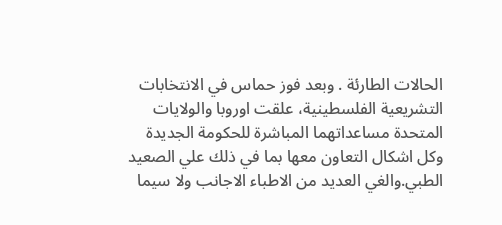الحالات الطارئة . وبعد فوز حماس في الانتخابات التشريعية الفلسطينية، علقت اوروبا والولايات المتحدة مساعداتهما المباشرة للحكومة الجديدة وكل اشكال التعاون معها بما في ذلك علي الصعيد الطبي.والغي العديد من الاطباء الاجانب ولا سيما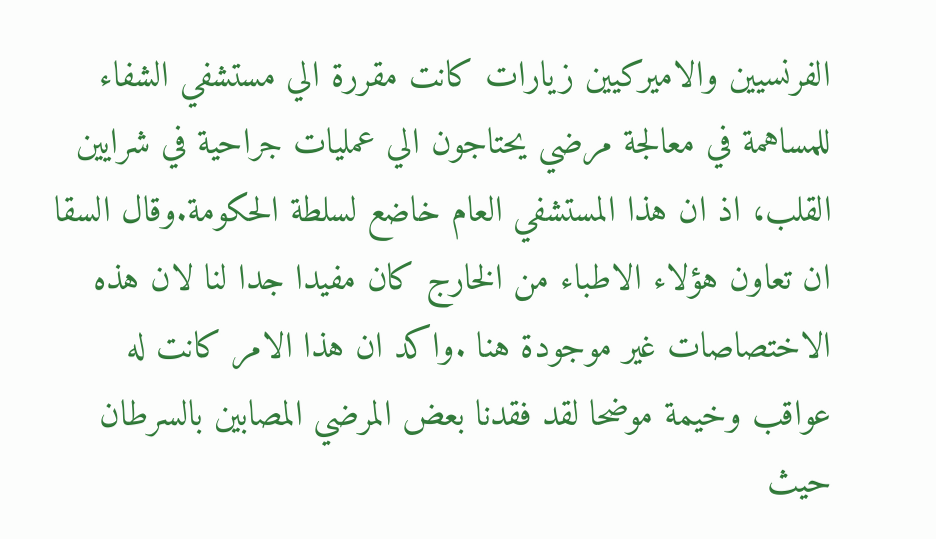الفرنسيين والاميركيين زيارات كانت مقررة الي مستشفي الشفاء للمساهمة في معالجة مرضي يحتاجون الي عمليات جراحية في شرايين القلب، اذ ان هذا المستشفي العام خاضع لسلطة الحكومة.وقال السقا ان تعاون هؤلاء الاطباء من الخارج كان مفيدا جدا لنا لان هذه الاختصاصات غير موجودة هنا .واكد ان هذا الامر كانت له عواقب وخيمة موضحا لقد فقدنا بعض المرضي المصابين بالسرطان حيث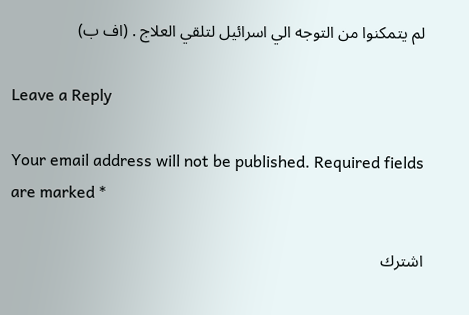لم يتمكنوا من التوجه الي اسرائيل لتلقي العلاج . (اف ب)

Leave a Reply

Your email address will not be published. Required fields are marked *

اشترك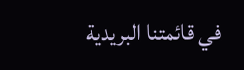في قائمتنا البريدية